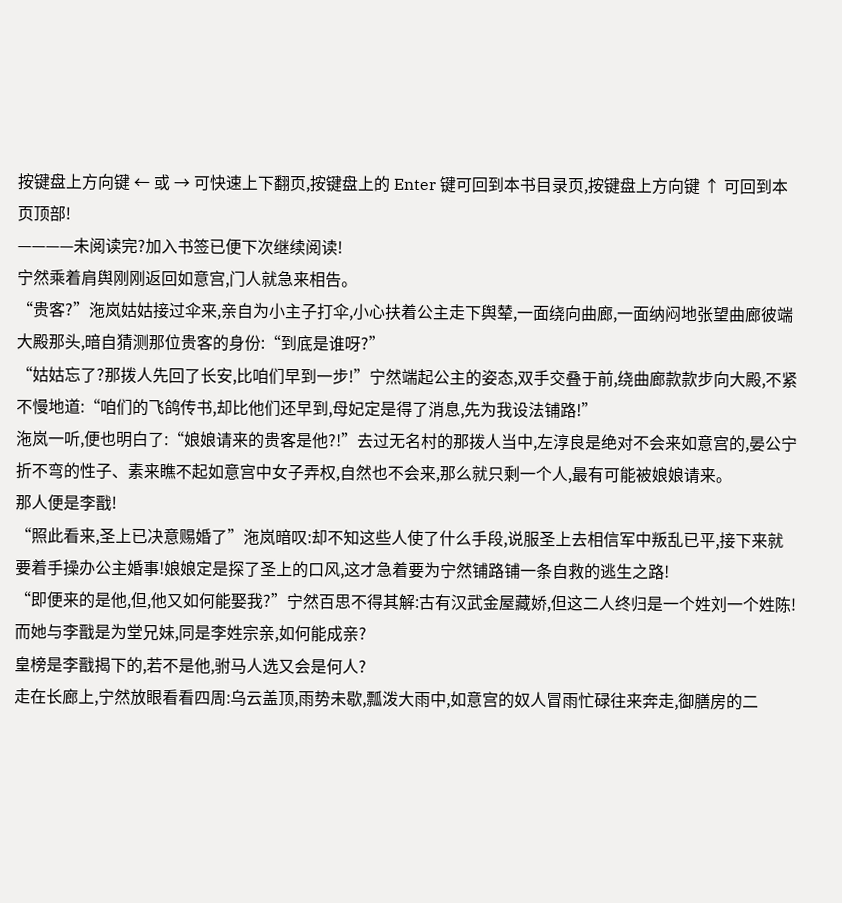按键盘上方向键 ← 或 → 可快速上下翻页,按键盘上的 Enter 键可回到本书目录页,按键盘上方向键 ↑ 可回到本页顶部!
————未阅读完?加入书签已便下次继续阅读!
宁然乘着肩舆刚刚返回如意宫,门人就急来相告。
“贵客?”沲岚姑姑接过伞来,亲自为小主子打伞,小心扶着公主走下舆辇,一面绕向曲廊,一面纳闷地张望曲廊彼端大殿那头,暗自猜测那位贵客的身份:“到底是谁呀?”
“姑姑忘了?那拨人先回了长安,比咱们早到一步!”宁然端起公主的姿态,双手交叠于前,绕曲廊款款步向大殿,不紧不慢地道:“咱们的飞鸽传书,却比他们还早到,母妃定是得了消息,先为我设法铺路!”
沲岚一听,便也明白了:“娘娘请来的贵客是他?!”去过无名村的那拨人当中,左淳良是绝对不会来如意宫的,晏公宁折不弯的性子、素来瞧不起如意宫中女子弄权,自然也不会来,那么就只剩一个人,最有可能被娘娘请来。
那人便是李戬!
“照此看来,圣上已决意赐婚了”沲岚暗叹:却不知这些人使了什么手段,说服圣上去相信军中叛乱已平,接下来就要着手操办公主婚事!娘娘定是探了圣上的口风,这才急着要为宁然铺路铺一条自救的逃生之路!
“即便来的是他,但,他又如何能娶我?”宁然百思不得其解:古有汉武金屋藏娇,但这二人终归是一个姓刘一个姓陈!而她与李戬是为堂兄妹,同是李姓宗亲,如何能成亲?
皇榜是李戬揭下的,若不是他,驸马人选又会是何人?
走在长廊上,宁然放眼看看四周:乌云盖顶,雨势未歇,瓢泼大雨中,如意宫的奴人冒雨忙碌往来奔走,御膳房的二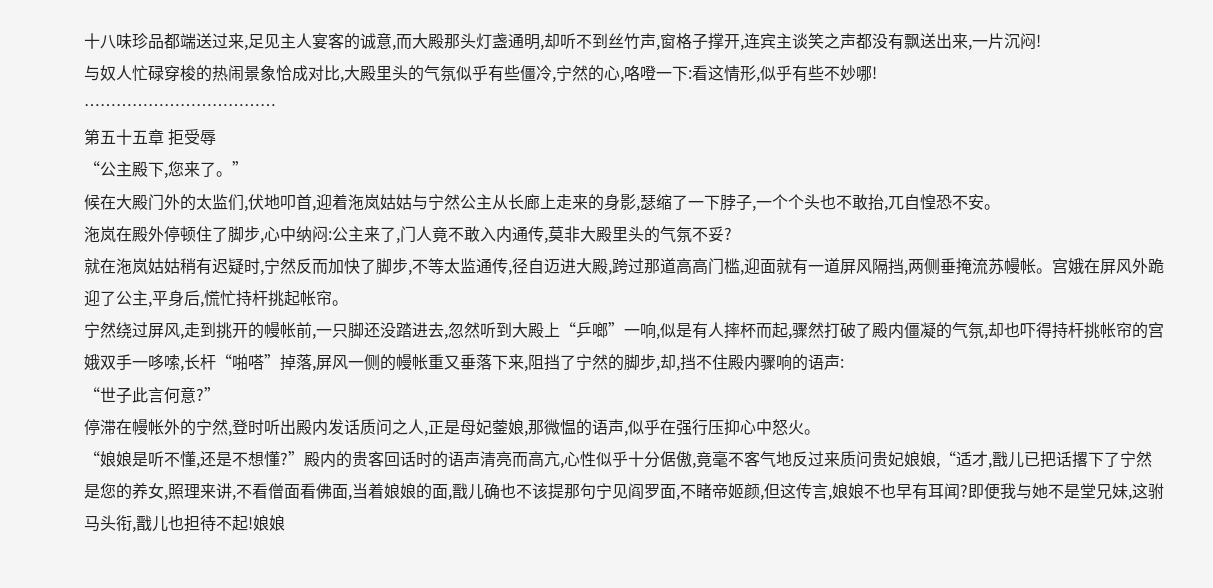十八味珍品都端送过来,足见主人宴客的诚意,而大殿那头灯盏通明,却听不到丝竹声,窗格子撑开,连宾主谈笑之声都没有飘送出来,一片沉闷!
与奴人忙碌穿梭的热闹景象恰成对比,大殿里头的气氛似乎有些僵冷,宁然的心,咯噔一下:看这情形,似乎有些不妙哪!
………………………………
第五十五章 拒受辱
“公主殿下,您来了。”
候在大殿门外的太监们,伏地叩首,迎着沲岚姑姑与宁然公主从长廊上走来的身影,瑟缩了一下脖子,一个个头也不敢抬,兀自惶恐不安。
沲岚在殿外停顿住了脚步,心中纳闷:公主来了,门人竟不敢入内通传,莫非大殿里头的气氛不妥?
就在沲岚姑姑稍有迟疑时,宁然反而加快了脚步,不等太监通传,径自迈进大殿,跨过那道高高门槛,迎面就有一道屏风隔挡,两侧垂掩流苏幔帐。宫娥在屏风外跪迎了公主,平身后,慌忙持杆挑起帐帘。
宁然绕过屏风,走到挑开的幔帐前,一只脚还没踏进去,忽然听到大殿上“乒啷”一响,似是有人摔杯而起,骤然打破了殿内僵凝的气氛,却也吓得持杆挑帐帘的宫娥双手一哆嗦,长杆“啪嗒”掉落,屏风一侧的幔帐重又垂落下来,阻挡了宁然的脚步,却,挡不住殿内骤响的语声:
“世子此言何意?”
停滞在幔帐外的宁然,登时听出殿内发话质问之人,正是母妃蓥娘,那微愠的语声,似乎在强行压抑心中怒火。
“娘娘是听不懂,还是不想懂?”殿内的贵客回话时的语声清亮而高亢,心性似乎十分倨傲,竟毫不客气地反过来质问贵妃娘娘,“适才,戬儿已把话撂下了宁然是您的养女,照理来讲,不看僧面看佛面,当着娘娘的面,戬儿确也不该提那句宁见阎罗面,不睹帝姬颜,但这传言,娘娘不也早有耳闻?即便我与她不是堂兄妹,这驸马头衔,戬儿也担待不起!娘娘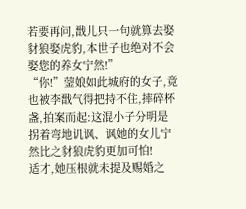若要再问,戬儿只一句就算去娶豺狼娶虎豹,本世子也绝对不会娶您的养女宁然!”
“你!”蓥娘如此城府的女子,竟也被李戬气得把持不住,摔碎杯盏,拍案而起:这混小子分明是拐着弯地讥讽、讽她的女儿宁然比之豺狼虎豹更加可怕!
适才,她压根就未提及赐婚之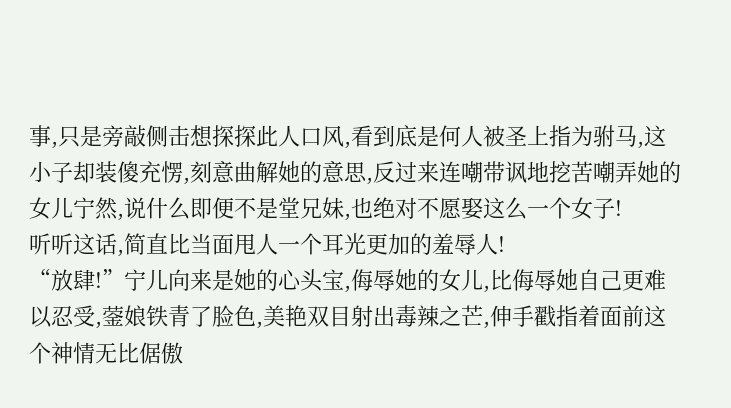事,只是旁敲侧击想探探此人口风,看到底是何人被圣上指为驸马,这小子却装傻充愣,刻意曲解她的意思,反过来连嘲带讽地挖苦嘲弄她的女儿宁然,说什么即便不是堂兄妹,也绝对不愿娶这么一个女子!
听听这话,简直比当面甩人一个耳光更加的羞辱人!
“放肆!”宁儿向来是她的心头宝,侮辱她的女儿,比侮辱她自己更难以忍受,蓥娘铁青了脸色,美艳双目射出毒辣之芒,伸手戳指着面前这个神情无比倨傲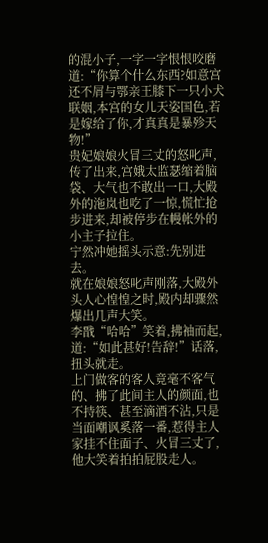的混小子,一字一字恨恨咬磨道:“你算个什么东西?如意宫还不屑与鄂亲王膝下一只小犬联姻,本宫的女儿天姿国色,若是嫁给了你,才真真是暴殄天物!”
贵妃娘娘火冒三丈的怒叱声,传了出来,宫娥太监瑟缩着脑袋、大气也不敢出一口,大殿外的沲岚也吃了一惊,慌忙抢步进来,却被停步在幔帐外的小主子拉住。
宁然冲她摇头示意:先别进去。
就在娘娘怒叱声刚落,大殿外头人心惶惶之时,殿内却骤然爆出几声大笑。
李戬“哈哈”笑着,拂袖而起,道:“如此甚好!告辞!”话落,扭头就走。
上门做客的客人竟毫不客气的、拂了此间主人的颜面,也不持筷、甚至滴酒不沾,只是当面嘲讽奚落一番,惹得主人家挂不住面子、火冒三丈了,他大笑着拍拍屁股走人。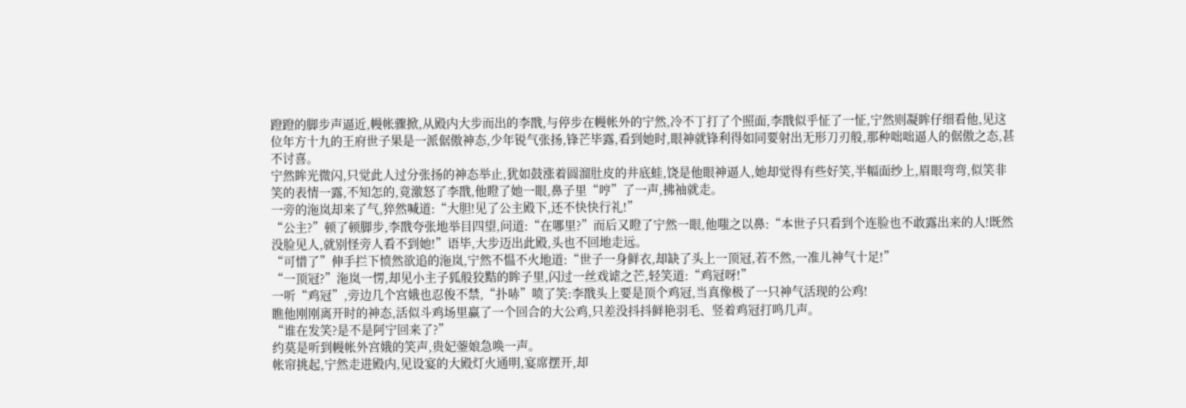蹬蹬的脚步声逼近,幔帐骤掀,从殿内大步而出的李戬,与停步在幔帐外的宁然,冷不丁打了个照面,李戬似乎怔了一怔,宁然则凝眸仔细看他,见这位年方十九的王府世子果是一派倨傲神态,少年锐气张扬,锋芒毕露,看到她时,眼神就锋利得如同要射出无形刀刃般,那种咄咄逼人的倨傲之态,甚不讨喜。
宁然眸光微闪,只觉此人过分张扬的神态举止,犹如鼓涨着圆溜肚皮的井底蛙,饶是他眼神逼人,她却觉得有些好笑,半幅面纱上,眉眼弯弯,似笑非笑的表情一露,不知怎的,竟激怒了李戬,他瞪了她一眼,鼻子里“哼”了一声,拂袖就走。
一旁的沲岚却来了气,猝然喊道:“大胆!见了公主殿下,还不快快行礼!”
“公主?”顿了顿脚步,李戬夸张地举目四望,问道:“在哪里?”而后又瞪了宁然一眼,他嗤之以鼻:“本世子只看到个连脸也不敢露出来的人!既然没脸见人,就别怪旁人看不到她!”语毕,大步迈出此殿,头也不回地走远。
“可惜了”伸手拦下愤然欲追的沲岚,宁然不愠不火地道:“世子一身鲜衣,却缺了头上一顶冠,若不然,一准儿神气十足!”
“一顶冠?”沲岚一愣,却见小主子狐般狡黠的眸子里,闪过一丝戏谑之芒,轻笑道:“鸡冠呀!”
一听“鸡冠”,旁边几个宫娥也忍俊不禁,“扑哧”喷了笑:李戬头上要是顶个鸡冠,当真像极了一只神气活现的公鸡!
瞧他刚刚离开时的神态,活似斗鸡场里赢了一个回合的大公鸡,只差没抖抖鲜艳羽毛、竖着鸡冠打鸣几声。
“谁在发笑?是不是阿宁回来了?”
约莫是听到幔帐外宫娥的笑声,贵妃蓥娘急唤一声。
帐帘挑起,宁然走进殿内,见设宴的大殿灯火通明,宴席摆开,却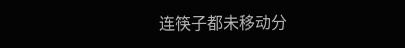连筷子都未移动分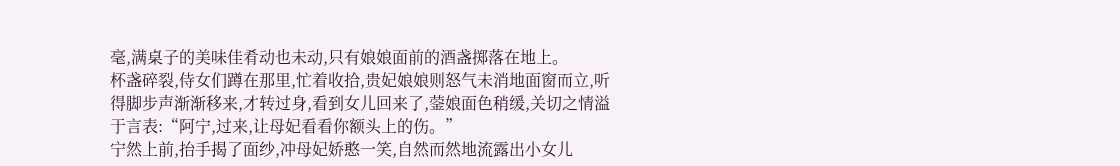毫,满桌子的美味佳肴动也未动,只有娘娘面前的酒盏掷落在地上。
杯盏碎裂,侍女们蹲在那里,忙着收拾,贵妃娘娘则怒气未消地面窗而立,听得脚步声渐渐移来,才转过身,看到女儿回来了,蓥娘面色稍缓,关切之情溢于言表:“阿宁,过来,让母妃看看你额头上的伤。”
宁然上前,抬手揭了面纱,冲母妃娇憨一笑,自然而然地流露出小女儿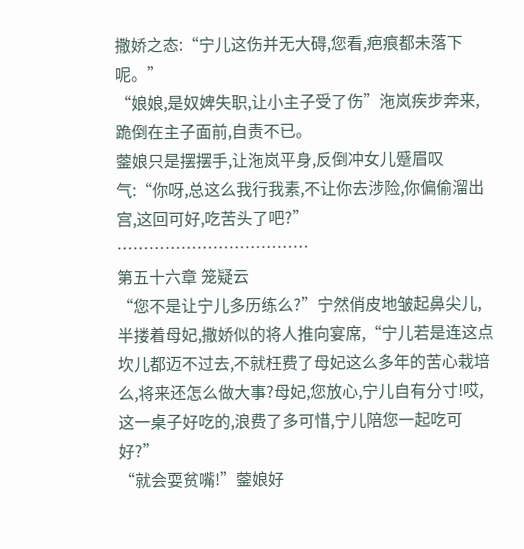撒娇之态:“宁儿这伤并无大碍,您看,疤痕都未落下呢。”
“娘娘,是奴婢失职,让小主子受了伤”沲岚疾步奔来,跪倒在主子面前,自责不已。
蓥娘只是摆摆手,让沲岚平身,反倒冲女儿蹙眉叹气:“你呀,总这么我行我素,不让你去涉险,你偏偷溜出宫,这回可好,吃苦头了吧?”
………………………………
第五十六章 笼疑云
“您不是让宁儿多历练么?”宁然俏皮地皱起鼻尖儿,半搂着母妃,撒娇似的将人推向宴席,“宁儿若是连这点坎儿都迈不过去,不就枉费了母妃这么多年的苦心栽培么,将来还怎么做大事?母妃,您放心,宁儿自有分寸!哎,这一桌子好吃的,浪费了多可惜,宁儿陪您一起吃可好?”
“就会耍贫嘴!”蓥娘好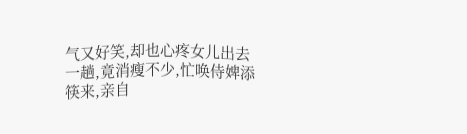气又好笑,却也心疼女儿出去一趟,竟消瘦不少,忙唤侍婢添筷来,亲自